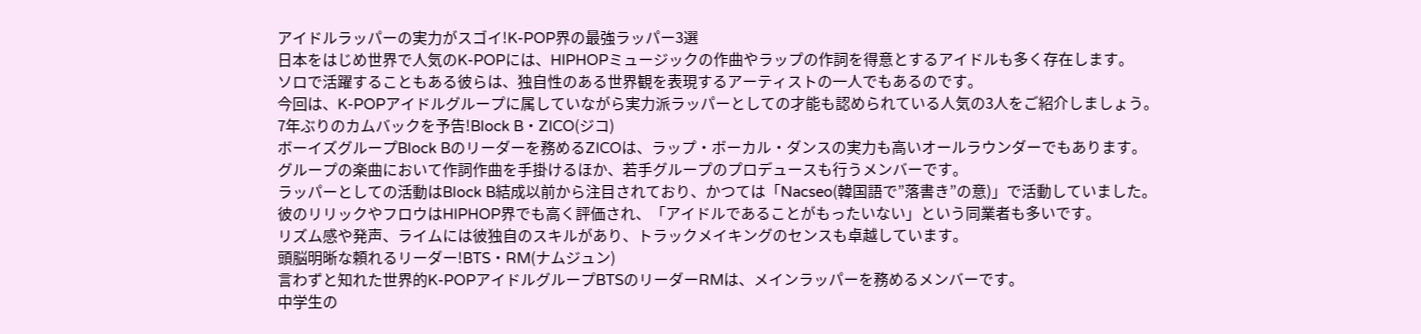アイドルラッパーの実力がスゴイ!K-POP界の最強ラッパー3選
日本をはじめ世界で人気のK-POPには、HIPHOPミュージックの作曲やラップの作詞を得意とするアイドルも多く存在します。
ソロで活躍することもある彼らは、独自性のある世界観を表現するアーティストの一人でもあるのです。
今回は、K-POPアイドルグループに属していながら実力派ラッパーとしての才能も認められている人気の3人をご紹介しましょう。
7年ぶりのカムバックを予告!Block B・ZICO(ジコ)
ボーイズグループBlock Bのリーダーを務めるZICOは、ラップ・ボーカル・ダンスの実力も高いオールラウンダーでもあります。
グループの楽曲において作詞作曲を手掛けるほか、若手グループのプロデュースも行うメンバーです。
ラッパーとしての活動はBlock B結成以前から注目されており、かつては「Nacseo(韓国語で”落書き”の意)」で活動していました。
彼のリリックやフロウはHIPHOP界でも高く評価され、「アイドルであることがもったいない」という同業者も多いです。
リズム感や発声、ライムには彼独自のスキルがあり、トラックメイキングのセンスも卓越しています。
頭脳明晰な頼れるリーダー!BTS・RM(ナムジュン)
言わずと知れた世界的K-POPアイドルグループBTSのリーダーRMは、メインラッパーを務めるメンバーです。
中学生の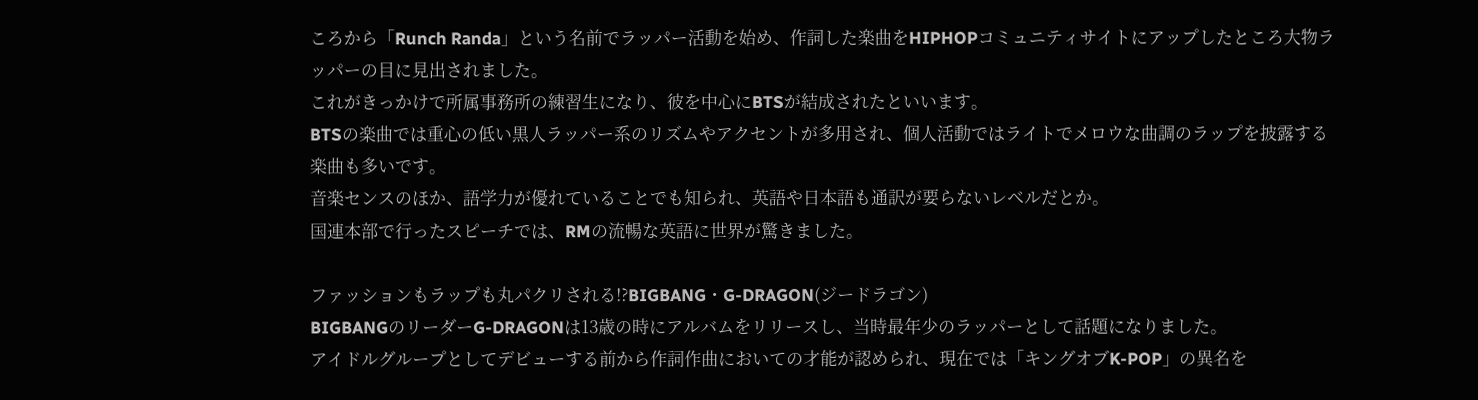ころから「Runch Randa」という名前でラッパー活動を始め、作詞した楽曲をHIPHOPコミュニティサイトにアップしたところ大物ラッパーの目に見出されました。
これがきっかけで所属事務所の練習生になり、彼を中心にBTSが結成されたといいます。
BTSの楽曲では重心の低い黒人ラッパー系のリズムやアクセントが多用され、個人活動ではライトでメロウな曲調のラップを披露する楽曲も多いです。
音楽センスのほか、語学力が優れていることでも知られ、英語や日本語も通訳が要らないレベルだとか。
国連本部で行ったスピーチでは、RMの流暢な英語に世界が驚きました。

ファッションもラップも丸パクリされる!?BIGBANG・G-DRAGON(ジードラゴン)
BIGBANGのリーダーG-DRAGONは13歳の時にアルバムをリリースし、当時最年少のラッパーとして話題になりました。
アイドルグループとしてデビューする前から作詞作曲においての才能が認められ、現在では「キングオブK-POP」の異名を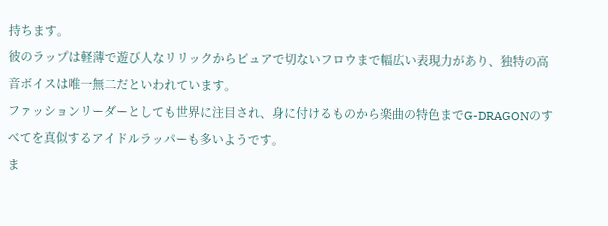持ちます。
彼のラップは軽薄で遊び人なリリックからピュアで切ないフロウまで幅広い表現力があり、独特の高音ボイスは唯一無二だといわれています。
ファッションリーダーとしても世界に注目され、身に付けるものから楽曲の特色までG-DRAGONのすべてを真似するアイドルラッパーも多いようです。
ま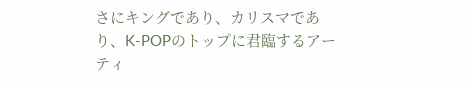さにキングであり、カリスマであり、K-POPのトップに君臨するアーティ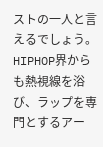ストの一人と言えるでしょう。
HIPHOP界からも熱視線を浴び、ラップを専門とするアー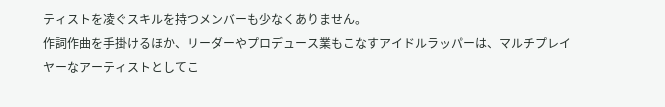ティストを凌ぐスキルを持つメンバーも少なくありません。
作詞作曲を手掛けるほか、リーダーやプロデュース業もこなすアイドルラッパーは、マルチプレイヤーなアーティストとしてこ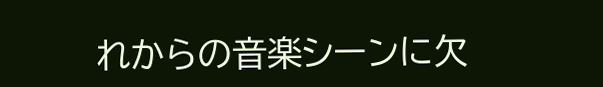れからの音楽シーンに欠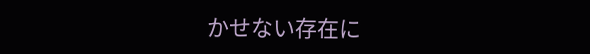かせない存在に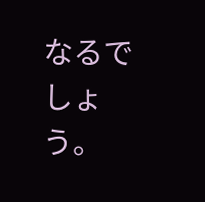なるでしょう。